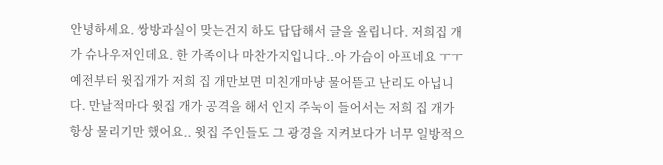안녕하세요. 쌍방과실이 맞는건지 하도 답답해서 글을 올립니다. 저희집 개가 슈나우저인데요. 한 가족이나 마찬가지입니다..아 가슴이 아프네요 ㅜㅜ 예전부터 윗집개가 저희 집 개만보면 미친개마냥 물어뜯고 난리도 아닙니다. 만날적마다 윗집 개가 공격을 해서 인지 주눅이 들어서는 저희 집 개가 항상 물리기만 했어요.. 윗집 주인들도 그 광경을 지켜보다가 너무 일방적으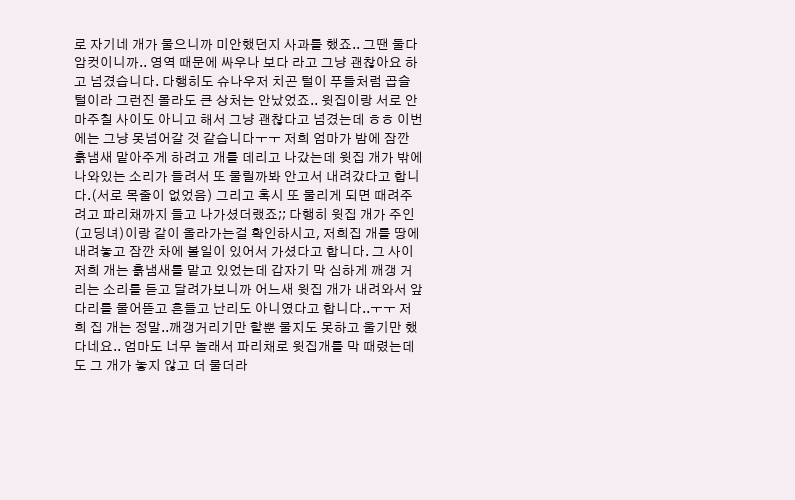로 자기네 개가 물으니까 미안했던지 사과를 했죠.. 그땐 둘다 암컷이니까.. 영역 때문에 싸우나 보다 라고 그냥 괜찮아요 하고 넘겼습니다. 다행히도 슈나우저 치곤 털이 푸들처럼 곱슬털이라 그런진 몰라도 큰 상처는 안났었죠.. 윗집이랑 서로 안마주칠 사이도 아니고 해서 그냥 괜찮다고 넘겼는데 ㅎㅎ 이번에는 그냥 못넘어갈 것 같습니다ㅜㅜ 저희 엄마가 밤에 잠깐 흙냄새 맡아주게 하려고 개를 데리고 나갔는데 윗집 개가 밖에 나와있는 소리가 들려서 또 물릴까봐 안고서 내려갔다고 합니다.(서로 목줄이 없었음) 그리고 혹시 또 물리게 되면 때려주려고 파리채까지 들고 나가셨더랬죠;; 다행히 윗집 개가 주인(고딩녀)이랑 같이 올라가는걸 확인하시고, 저희집 개를 땅에 내려놓고 잠깐 차에 볼일이 있어서 가셨다고 합니다. 그 사이 저희 개는 흙냄새를 맡고 있었는데 갑자기 막 심하게 깨갱 거리는 소리를 듣고 달려가보니까 어느새 윗집 개가 내려와서 앞다리를 물어뜯고 흔들고 난리도 아니였다고 합니다..ㅜㅜ 저희 집 개는 정말..깨갱거리기만 할뿐 물지도 못하고 울기만 했다네요.. 엄마도 너무 놀래서 파리채로 윗집개를 막 때렸는데도 그 개가 놓지 않고 더 물더라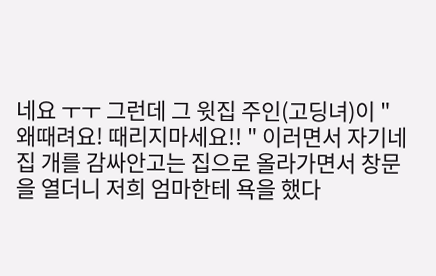네요 ㅜㅜ 그런데 그 윗집 주인(고딩녀)이 " 왜때려요! 때리지마세요!! " 이러면서 자기네 집 개를 감싸안고는 집으로 올라가면서 창문을 열더니 저희 엄마한테 욕을 했다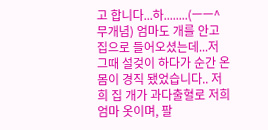고 합니다...하........(ㅡㅡ^ 무개념) 엄마도 개를 안고 집으로 들어오셨는데...저 그때 설겆이 하다가 순간 온몸이 경직 됐었습니다.. 저희 집 개가 과다출혈로 저희 엄마 옷이며, 팔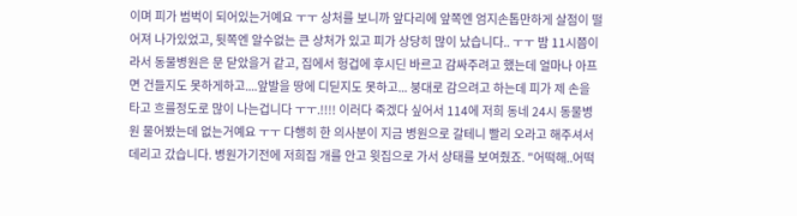이며 피가 범벅이 되어있는거예요 ㅜㅜ 상처를 보니까 앞다리에 앞쪽엔 엄지손톱만하게 살점이 떨어져 나가있었고, 뒷쪽엔 알수없는 큰 상처가 있고 피가 상당히 많이 났습니다.. ㅜㅜ 밤 11시쯤이라서 동물병원은 문 닫았을거 같고, 집에서 헝겁에 후시딘 바르고 감싸주려고 했는데 얼마나 아프면 건들지도 못하게하고....앞발을 땅에 디딛지도 못하고... 붕대로 감으려고 하는데 피가 제 손을 타고 흐를정도로 많이 나는겁니다 ㅜㅜ.!!!! 이러다 죽겠다 싶어서 114에 저희 동네 24시 동물병원 물어봤는데 없는거예요 ㅜㅜ 다행히 한 의사분이 지금 병원으로 갈테니 빨리 오라고 해주셔서 데리고 갔습니다. 병원가기전에 저희집 개를 안고 윗집으로 가서 상태를 보여줬죠. "어떡해..어떡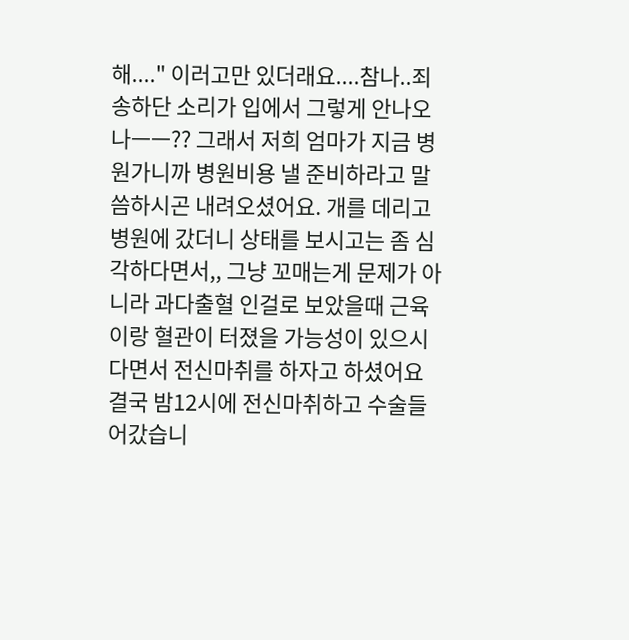해...." 이러고만 있더래요....참나..죄송하단 소리가 입에서 그렇게 안나오나ㅡㅡ?? 그래서 저희 엄마가 지금 병원가니까 병원비용 낼 준비하라고 말씀하시곤 내려오셨어요. 개를 데리고 병원에 갔더니 상태를 보시고는 좀 심각하다면서,, 그냥 꼬매는게 문제가 아니라 과다출혈 인걸로 보았을때 근육이랑 혈관이 터졌을 가능성이 있으시다면서 전신마취를 하자고 하셨어요 결국 밤12시에 전신마취하고 수술들어갔습니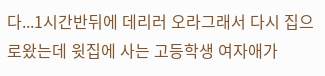다...1시간반뒤에 데리러 오라그래서 다시 집으로왔는데 윗집에 사는 고등학생 여자애가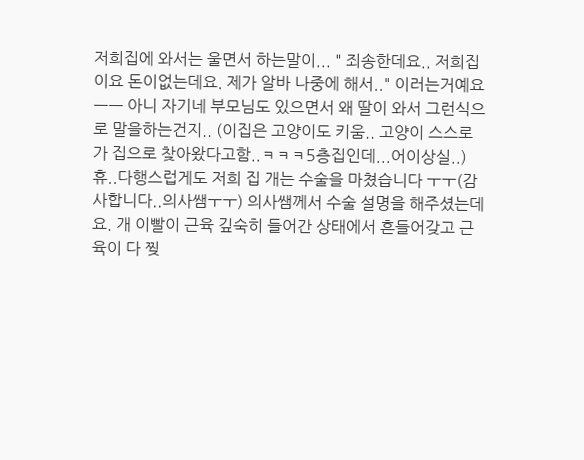저희집에 와서는 울면서 하는말이... " 죄송한데요.. 저희집이요 돈이없는데요. 제가 알바 나중에 해서.." 이러는거예요ㅡㅡ 아니 자기네 부모님도 있으면서 왜 딸이 와서 그런식으로 말을하는건지.. (이집은 고양이도 키움.. 고양이 스스로가 집으로 찾아왔다고함..ㅋㅋㅋ5층집인데...어이상실..) 휴..다행스럽게도 저희 집 개는 수술을 마쳤습니다 ㅜㅜ(감사합니다..의사쌤ㅜㅜ) 의사쌤께서 수술 설명을 해주셨는데요. 개 이빨이 근육 깊숙히 들어간 상태에서 흔들어갖고 근육이 다 찢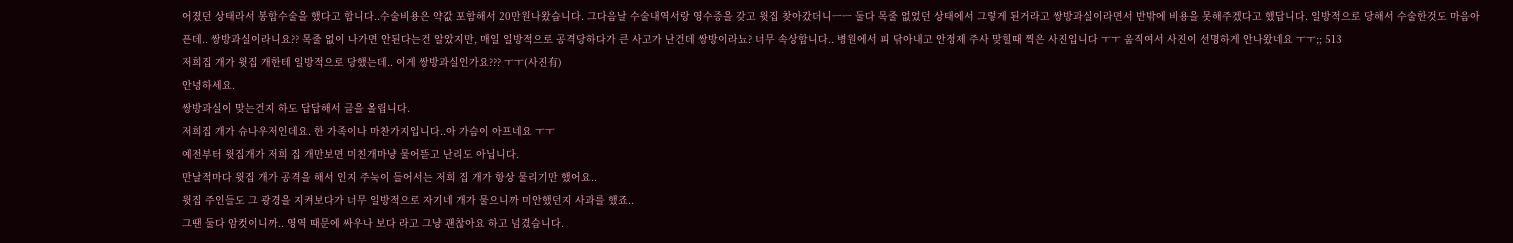어졌던 상태라서 봉합수술을 했다고 합니다..수술비용은 약값 포함해서 20만원나왔습니다. 그다음날 수술내역서랑 영수증을 갖고 윗집 찾아갔더니ㅡㅡ 둘다 목줄 없었던 상태에서 그렇게 된거라고 쌍방과실이라면서 반밖에 비용을 못해주겠다고 했답니다. 일방적으로 당해서 수술한것도 마음아픈데.. 쌍방과실이라니요?? 목줄 없이 나가면 안된다는건 알았지만, 매일 일방적으로 공격당하다가 큰 사고가 난건데 쌍방이라뇨? 너무 속상합니다.. 병원에서 피 닦아내고 안정제 주사 맞힐때 찍은 사진입니다 ㅜㅜ 움직여서 사진이 선명하게 안나왔네요 ㅜㅜ;; 513
저희집 개가 윗집 개한테 일방적으로 당했는데.. 이게 쌍방과실인가요??? ㅜㅜ(사진有)
안녕하세요.
쌍방과실이 맞는건지 하도 답답해서 글을 올립니다.
저희집 개가 슈나우저인데요. 한 가족이나 마찬가지입니다..아 가슴이 아프네요 ㅜㅜ
예전부터 윗집개가 저희 집 개만보면 미친개마냥 물어뜯고 난리도 아닙니다.
만날적마다 윗집 개가 공격을 해서 인지 주눅이 들어서는 저희 집 개가 항상 물리기만 했어요..
윗집 주인들도 그 광경을 지켜보다가 너무 일방적으로 자기네 개가 물으니까 미안했던지 사과를 했죠..
그땐 둘다 암컷이니까.. 영역 때문에 싸우나 보다 라고 그냥 괜찮아요 하고 넘겼습니다.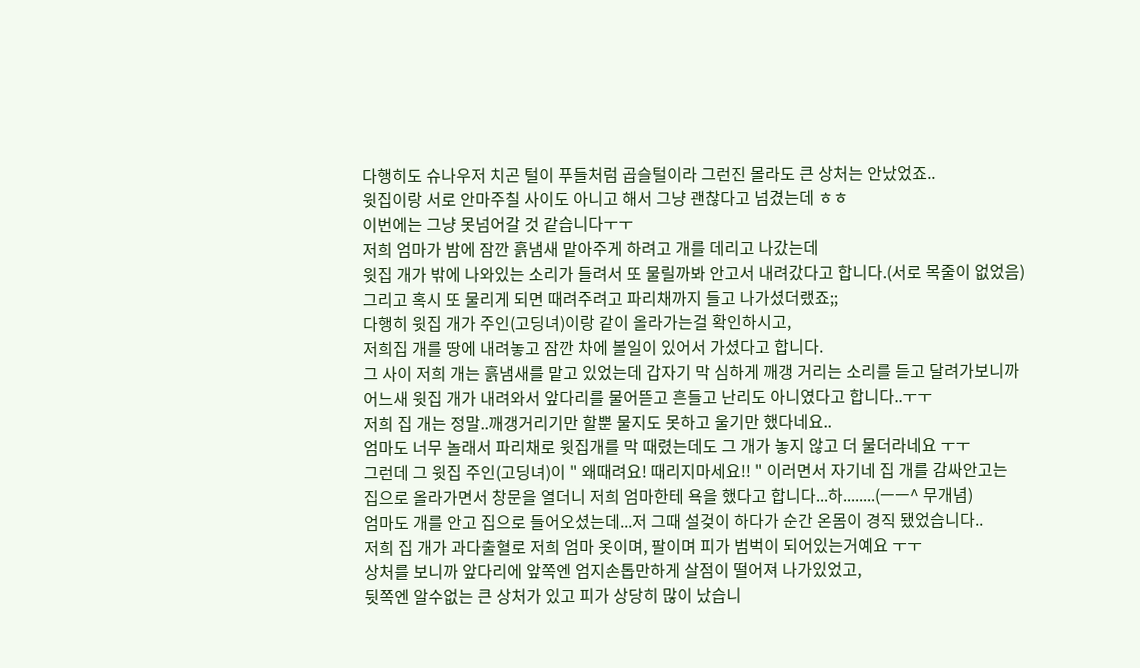다행히도 슈나우저 치곤 털이 푸들처럼 곱슬털이라 그런진 몰라도 큰 상처는 안났었죠..
윗집이랑 서로 안마주칠 사이도 아니고 해서 그냥 괜찮다고 넘겼는데 ㅎㅎ
이번에는 그냥 못넘어갈 것 같습니다ㅜㅜ
저희 엄마가 밤에 잠깐 흙냄새 맡아주게 하려고 개를 데리고 나갔는데
윗집 개가 밖에 나와있는 소리가 들려서 또 물릴까봐 안고서 내려갔다고 합니다.(서로 목줄이 없었음)
그리고 혹시 또 물리게 되면 때려주려고 파리채까지 들고 나가셨더랬죠;;
다행히 윗집 개가 주인(고딩녀)이랑 같이 올라가는걸 확인하시고,
저희집 개를 땅에 내려놓고 잠깐 차에 볼일이 있어서 가셨다고 합니다.
그 사이 저희 개는 흙냄새를 맡고 있었는데 갑자기 막 심하게 깨갱 거리는 소리를 듣고 달려가보니까
어느새 윗집 개가 내려와서 앞다리를 물어뜯고 흔들고 난리도 아니였다고 합니다..ㅜㅜ
저희 집 개는 정말..깨갱거리기만 할뿐 물지도 못하고 울기만 했다네요..
엄마도 너무 놀래서 파리채로 윗집개를 막 때렸는데도 그 개가 놓지 않고 더 물더라네요 ㅜㅜ
그런데 그 윗집 주인(고딩녀)이 " 왜때려요! 때리지마세요!! " 이러면서 자기네 집 개를 감싸안고는
집으로 올라가면서 창문을 열더니 저희 엄마한테 욕을 했다고 합니다...하........(ㅡㅡ^ 무개념)
엄마도 개를 안고 집으로 들어오셨는데...저 그때 설겆이 하다가 순간 온몸이 경직 됐었습니다..
저희 집 개가 과다출혈로 저희 엄마 옷이며, 팔이며 피가 범벅이 되어있는거예요 ㅜㅜ
상처를 보니까 앞다리에 앞쪽엔 엄지손톱만하게 살점이 떨어져 나가있었고,
뒷쪽엔 알수없는 큰 상처가 있고 피가 상당히 많이 났습니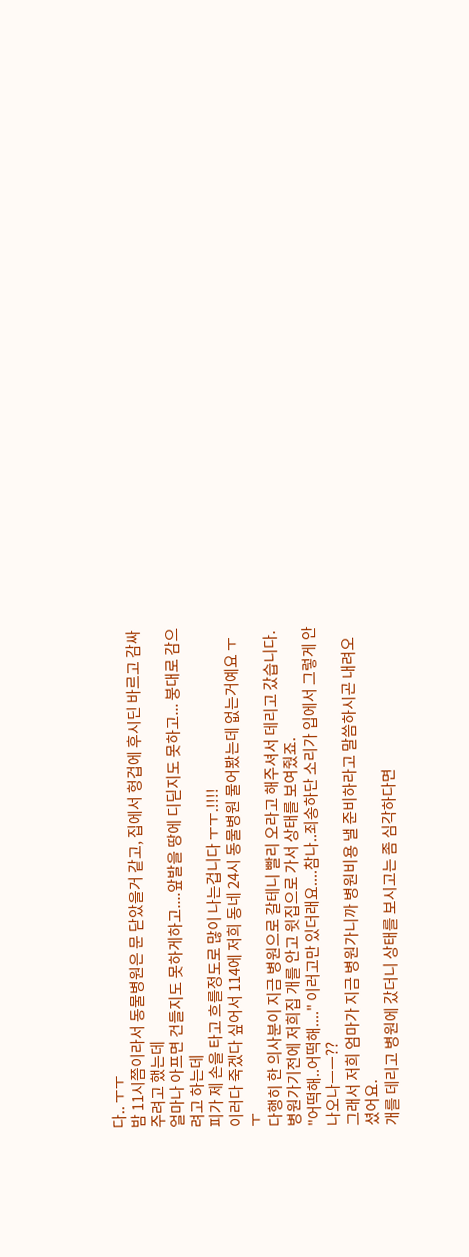다.. ㅜㅜ
밤 11시쯤이라서 동물병원은 문 닫았을거 같고, 집에서 헝겁에 후시딘 바르고 감싸주려고 했는데
얼마나 아프면 건들지도 못하게하고....앞발을 땅에 디딛지도 못하고... 붕대로 감으려고 하는데
피가 제 손을 타고 흐를정도로 많이 나는겁니다 ㅜㅜ.!!!!
이러다 죽겠다 싶어서 114에 저희 동네 24시 동물병원 물어봤는데 없는거예요 ㅜㅜ
다행히 한 의사분이 지금 병원으로 갈테니 빨리 오라고 해주셔서 데리고 갔습니다.
병원가기전에 저희집 개를 안고 윗집으로 가서 상태를 보여줬죠.
"어떡해..어떡해...." 이러고만 있더래요....참나..죄송하단 소리가 입에서 그렇게 안나오나ㅡㅡ??
그래서 저희 엄마가 지금 병원가니까 병원비용 낼 준비하라고 말씀하시곤 내려오셨어요.
개를 데리고 병원에 갔더니 상태를 보시고는 좀 심각하다면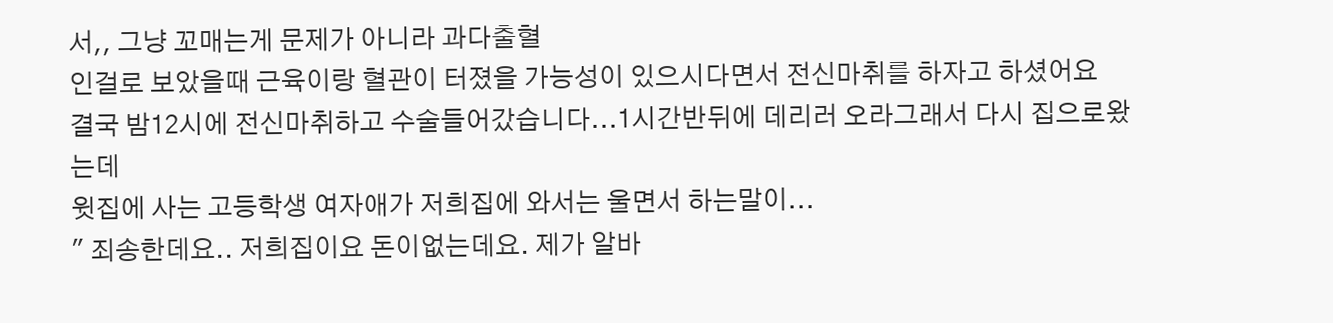서,, 그냥 꼬매는게 문제가 아니라 과다출혈
인걸로 보았을때 근육이랑 혈관이 터졌을 가능성이 있으시다면서 전신마취를 하자고 하셨어요
결국 밤12시에 전신마취하고 수술들어갔습니다...1시간반뒤에 데리러 오라그래서 다시 집으로왔는데
윗집에 사는 고등학생 여자애가 저희집에 와서는 울면서 하는말이...
" 죄송한데요.. 저희집이요 돈이없는데요. 제가 알바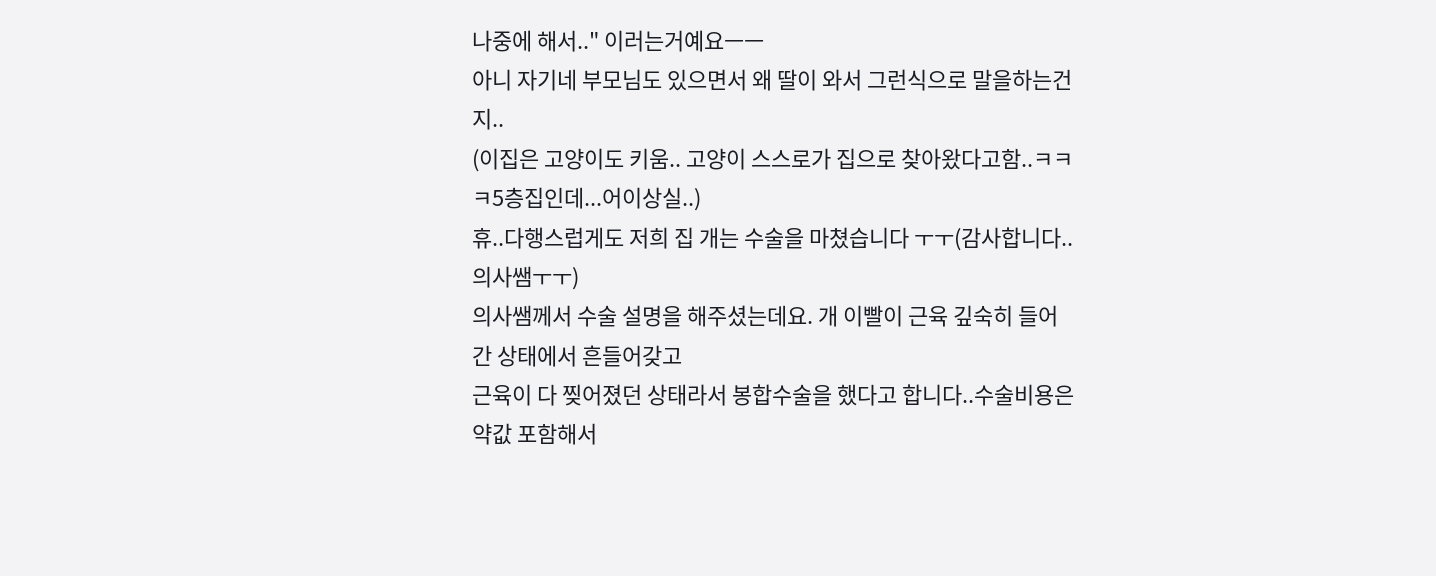나중에 해서.." 이러는거예요ㅡㅡ
아니 자기네 부모님도 있으면서 왜 딸이 와서 그런식으로 말을하는건지..
(이집은 고양이도 키움.. 고양이 스스로가 집으로 찾아왔다고함..ㅋㅋㅋ5층집인데...어이상실..)
휴..다행스럽게도 저희 집 개는 수술을 마쳤습니다 ㅜㅜ(감사합니다..의사쌤ㅜㅜ)
의사쌤께서 수술 설명을 해주셨는데요. 개 이빨이 근육 깊숙히 들어간 상태에서 흔들어갖고
근육이 다 찢어졌던 상태라서 봉합수술을 했다고 합니다..수술비용은 약값 포함해서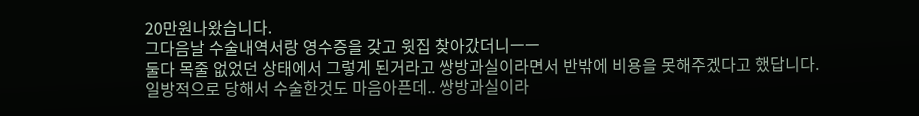20만원나왔습니다.
그다음날 수술내역서랑 영수증을 갖고 윗집 찾아갔더니ㅡㅡ
둘다 목줄 없었던 상태에서 그렇게 된거라고 쌍방과실이라면서 반밖에 비용을 못해주겠다고 했답니다.
일방적으로 당해서 수술한것도 마음아픈데.. 쌍방과실이라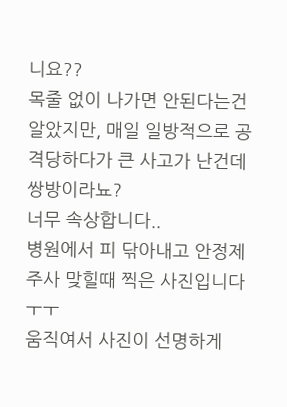니요??
목줄 없이 나가면 안된다는건 알았지만, 매일 일방적으로 공격당하다가 큰 사고가 난건데 쌍방이라뇨?
너무 속상합니다..
병원에서 피 닦아내고 안정제 주사 맞힐때 찍은 사진입니다 ㅜㅜ
움직여서 사진이 선명하게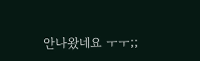안나왔네요 ㅜㅜ;;